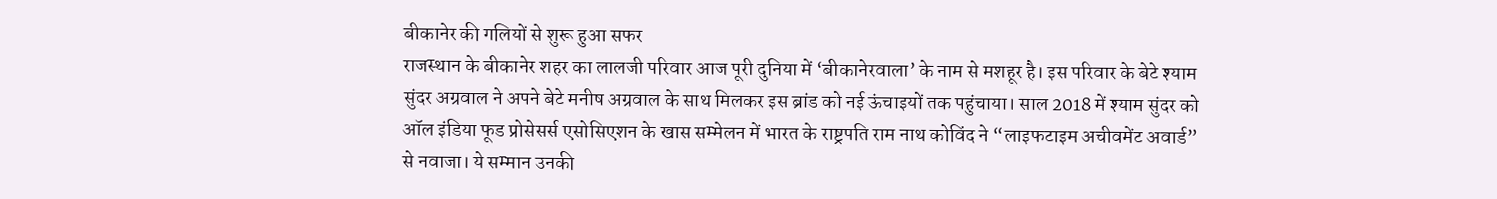बीकानेर की गलियों से शुरू हुआ सफर
राजस्थान के बीकानेर शहर का लालजी परिवार आज पूरी दुनिया में ‘बीकानेरवाला’ के नाम से मशहूर है। इस परिवार के बेटे श्याम सुंदर अग्रवाल ने अपने बेटे मनीष अग्रवाल के साथ मिलकर इस ब्रांड को नई ऊंचाइयों तक पहुंचाया। साल 2018 में श्याम सुंदर को ऑल इंडिया फूड प्रोसेसर्स एसोसिएशन के खास सम्मेलन में भारत के राष्ट्रपति राम नाथ कोविंद ने “लाइफटाइम अचीवमेंट अवार्ड” से नवाजा। ये सम्मान उनकी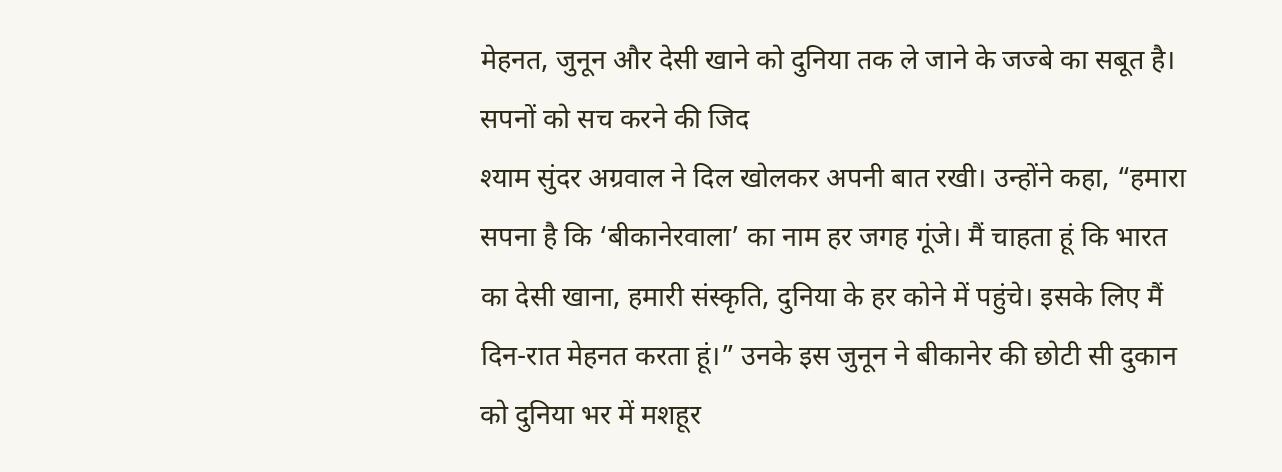मेहनत, जुनून और देसी खाने को दुनिया तक ले जाने के जज्बे का सबूत है।
सपनों को सच करने की जिद
श्याम सुंदर अग्रवाल ने दिल खोलकर अपनी बात रखी। उन्होंने कहा, “हमारा सपना है कि ‘बीकानेरवाला’ का नाम हर जगह गूंजे। मैं चाहता हूं कि भारत का देसी खाना, हमारी संस्कृति, दुनिया के हर कोने में पहुंचे। इसके लिए मैं दिन-रात मेहनत करता हूं।” उनके इस जुनून ने बीकानेर की छोटी सी दुकान को दुनिया भर में मशहूर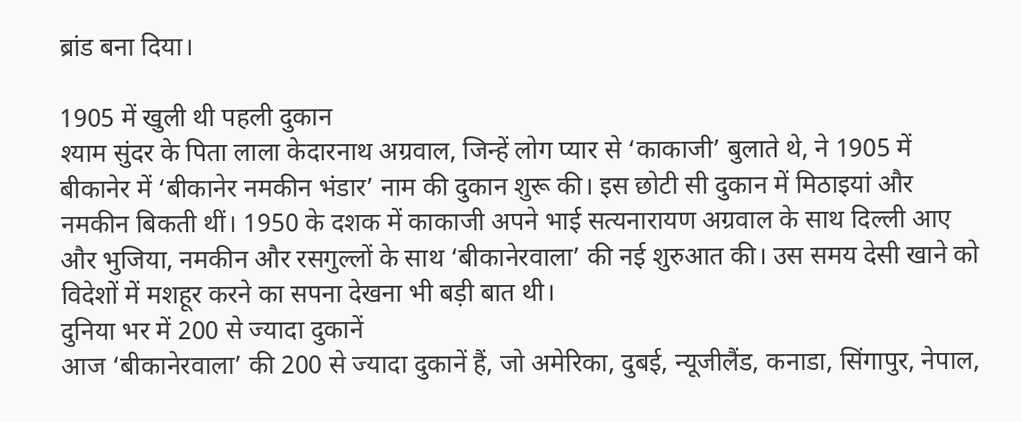ब्रांड बना दिया।

1905 में खुली थी पहली दुकान
श्याम सुंदर के पिता लाला केदारनाथ अग्रवाल, जिन्हें लोग प्यार से ‘काकाजी’ बुलाते थे, ने 1905 में बीकानेर में ‘बीकानेर नमकीन भंडार’ नाम की दुकान शुरू की। इस छोटी सी दुकान में मिठाइयां और नमकीन बिकती थीं। 1950 के दशक में काकाजी अपने भाई सत्यनारायण अग्रवाल के साथ दिल्ली आए और भुजिया, नमकीन और रसगुल्लों के साथ ‘बीकानेरवाला’ की नई शुरुआत की। उस समय देसी खाने को विदेशों में मशहूर करने का सपना देखना भी बड़ी बात थी।
दुनिया भर में 200 से ज्यादा दुकानें
आज ‘बीकानेरवाला’ की 200 से ज्यादा दुकानें हैं, जो अमेरिका, दुबई, न्यूजीलैंड, कनाडा, सिंगापुर, नेपाल,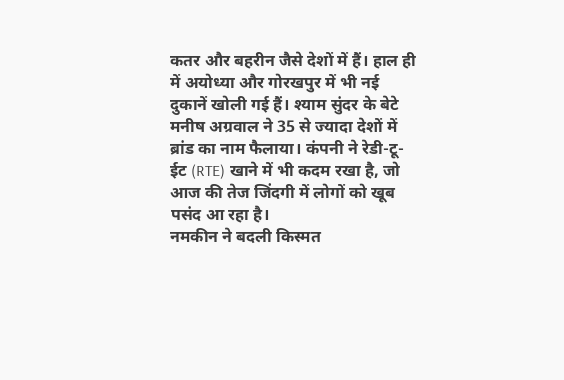कतर और बहरीन जैसे देशों में हैं। हाल ही में अयोध्या और गोरखपुर में भी नई दुकानें खोली गई हैं। श्याम सुंदर के बेटे मनीष अग्रवाल ने 35 से ज्यादा देशों में ब्रांड का नाम फैलाया। कंपनी ने रेडी-टू-ईट (RTE) खाने में भी कदम रखा है, जो आज की तेज जिंदगी में लोगों को खूब पसंद आ रहा है।
नमकीन ने बदली किस्मत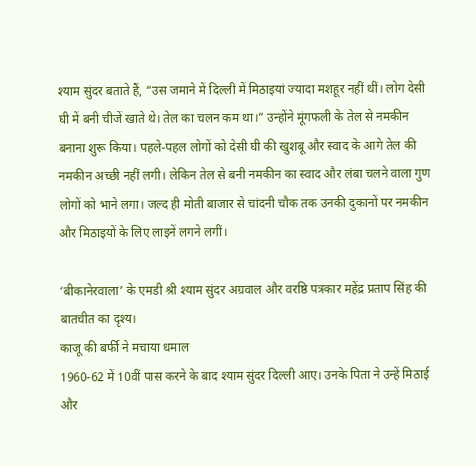श्याम सुंदर बताते हैं, “उस जमाने में दिल्ली में मिठाइयां ज्यादा मशहूर नहीं थीं। लोग देसी घी में बनी चीजें खाते थे। तेल का चलन कम था।” उन्होंने मूंगफली के तेल से नमकीन बनाना शुरू किया। पहले-पहल लोगों को देसी घी की खुशबू और स्वाद के आगे तेल की नमकीन अच्छी नहीं लगी। लेकिन तेल से बनी नमकीन का स्वाद और लंबा चलने वाला गुण लोगों को भाने लगा। जल्द ही मोती बाजार से चांदनी चौक तक उनकी दुकानों पर नमकीन और मिठाइयों के लिए लाइनें लगने लगीं।

‘बीकानेरवाला’ के एमडी श्री श्याम सुंदर अग्रवाल और वरष्ठि पत्रकार महेंद्र प्रताप सिंह की बातचीत का दृश्य।
काजू की बर्फी ने मचाया धमाल
1960-62 में 10वीं पास करने के बाद श्याम सुंदर दिल्ली आए। उनके पिता ने उन्हें मिठाई और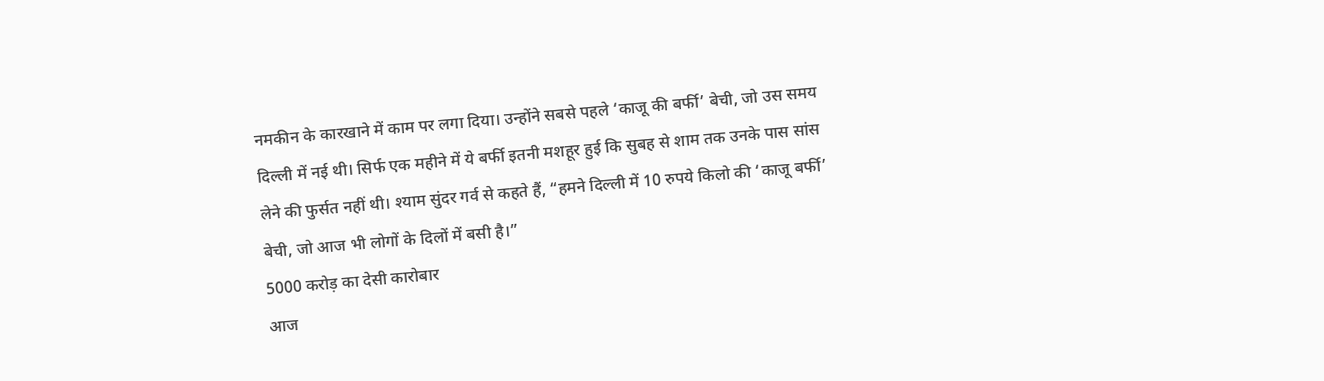नमकीन के कारखाने में काम पर लगा दिया। उन्होंने सबसे पहले ‘काजू की बर्फी’ बेची, जो उस समय दिल्ली में नई थी। सिर्फ एक महीने में ये बर्फी इतनी मशहूर हुई कि सुबह से शाम तक उनके पास सांस लेने की फुर्सत नहीं थी। श्याम सुंदर गर्व से कहते हैं, “हमने दिल्ली में 10 रुपये किलो की ‘काजू बर्फी’ बेची, जो आज भी लोगों के दिलों में बसी है।”
5000 करोड़ का देसी कारोबार
आज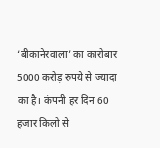‘बीकानेरवाला’ का कारोबार 5000 करोड़ रुपये से ज्यादा का है। कंपनी हर दिन 60 हजार किलो से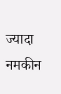ज्यादा नमकीन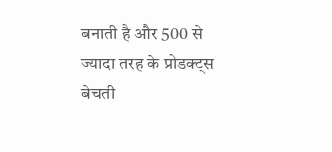बनाती है और 500 से ज्यादा तरह के प्रोडक्ट्स बेचती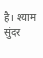है। श्याम सुंदर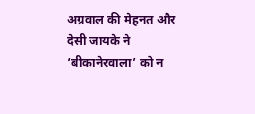अग्रवाल की मेहनत और देसी जायके ने ‘बीकानेरवाला’ को न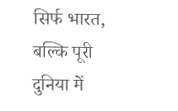सिर्फ भारत, बल्कि पूरी दुनिया में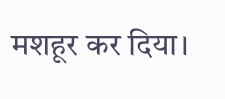मशहूर कर दिया।